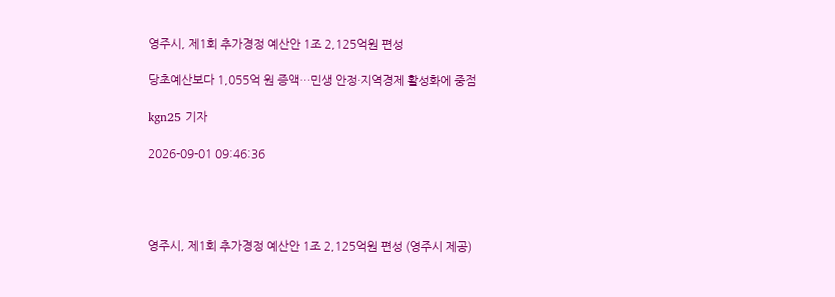영주시, 제1회 추가경정 예산안 1조 2,125억원 편성

당초예산보다 1,055억 원 증액…민생 안정·지역경제 활성화에 중점

kgn25 기자

2026-09-01 09:46:36




영주시, 제1회 추가경정 예산안 1조 2,125억원 편성 (영주시 제공)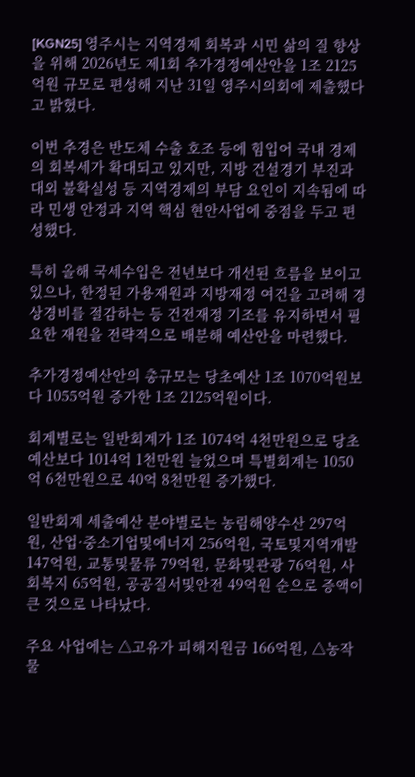[KGN25] 영주시는 지역경제 회복과 시민 삶의 질 향상을 위해 2026년도 제1회 추가경정예산안을 1조 2125억원 규모로 편성해 지난 31일 영주시의회에 제출했다고 밝혔다.

이번 추경은 반도체 수출 호조 등에 힘입어 국내 경제의 회복세가 확대되고 있지만, 지방 건설경기 부진과 대외 불확실성 등 지역경제의 부담 요인이 지속됨에 따라 민생 안정과 지역 핵심 현안사업에 중점을 두고 편성했다.

특히 올해 국세수입은 전년보다 개선된 흐름을 보이고 있으나, 한정된 가용재원과 지방재정 여건을 고려해 경상경비를 절감하는 등 건전재정 기조를 유지하면서 필요한 재원을 전략적으로 배분해 예산안을 마련했다.

추가경정예산안의 총규모는 당초예산 1조 1070억원보다 1055억원 증가한 1조 2125억원이다.

회계별로는 일반회계가 1조 1074억 4천만원으로 당초 예산보다 1014억 1천만원 늘었으며 특별회계는 1050억 6천만원으로 40억 8천만원 증가했다.

일반회계 세출예산 분야별로는 농림해양수산 297억원, 산업·중소기업및에너지 256억원, 국토및지역개발 147억원, 교통및물류 79억원, 문화및관광 76억원, 사회복지 65억원, 공공질서및안전 49억원 순으로 증액이 큰 것으로 나타났다.

주요 사업에는 △고유가 피해지원금 166억원, △농작물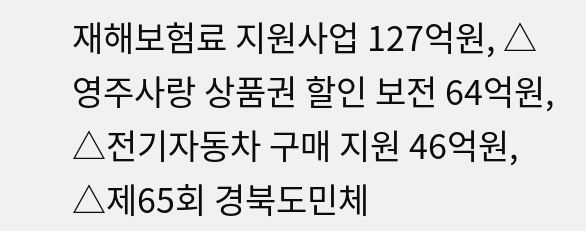재해보험료 지원사업 127억원, △영주사랑 상품권 할인 보전 64억원, △전기자동차 구매 지원 46억원, △제65회 경북도민체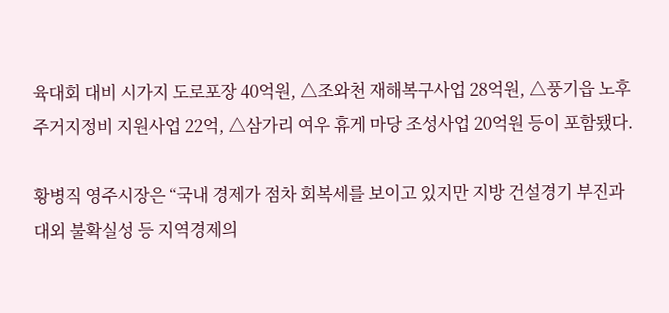육대회 대비 시가지 도로포장 40억원, △조와천 재해복구사업 28억원, △풍기읍 노후주거지정비 지원사업 22억, △삼가리 여우 휴게 마당 조성사업 20억원 등이 포함됐다.

황병직 영주시장은 “국내 경제가 점차 회복세를 보이고 있지만 지방 건설경기 부진과 대외 불확실성 등 지역경제의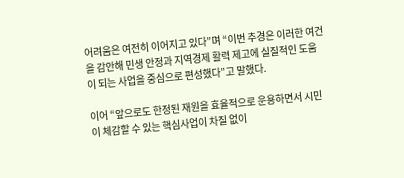어려움은 여전히 이어지고 있다”며 “이번 추경은 이러한 여건을 감안해 민생 안정과 지역경제 활력 제고에 실질적인 도움이 되는 사업을 중심으로 편성했다”고 말했다.

이어 “앞으로도 한정된 재원을 효율적으로 운용하면서 시민이 체감할 수 있는 핵심사업이 차질 없이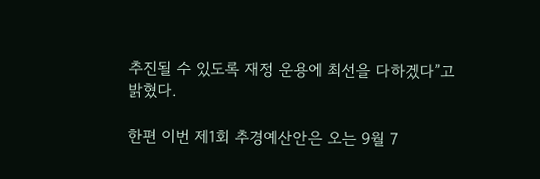추진될 수 있도록 재정 운용에 최선을 다하겠다”고 밝혔다.

한편 이번 제1회 추경예산안은 오는 9월 7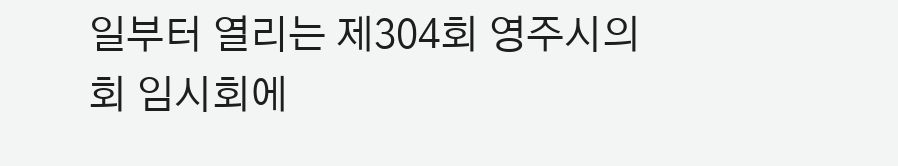일부터 열리는 제304회 영주시의회 임시회에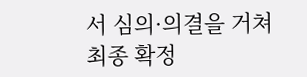서 심의·의결을 거쳐 최종 확정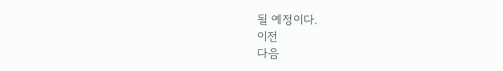될 예정이다.
이전
다음